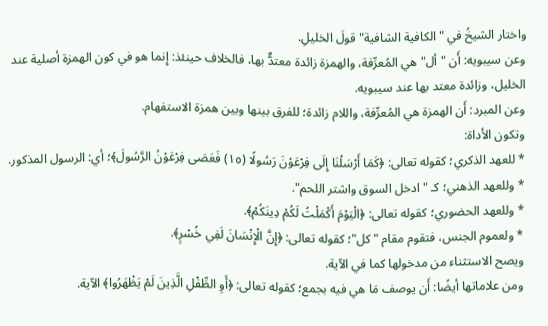واختار الشيخُ في "الكافية الشافية" قولَ الخليلِ.
وعن سيبويه: أَن "أل" هي المُعرِّفة، والهمزة زائدة معتدٌّ بها، فالخلاف حينئذ: إِنما هو في كون الهمزة أصلية عند الخليل، وزائدة معتد بها عند سيبويه.
وعن المبرد: أَن الهمزة هي المُعرِّفة، واللام زائدة؛ للفرق بينها وبين همزة الاستفهام.
وتكون الأداة:
* للعهد الذكري؛ كقوله تعالى: ﴿كَمَا أَرْسَلْنَا إِلَى فِرْعَوْنَ رَسُولًا (١٥) فَعَصَى فِرْعَوْنُ الرَّسُولَ﴾؛ أي: الرسول المذكور.
* وللعهد الذهني؛ كـ "ادخل السوق واشتر اللحم".
* وللعهد الحضوري؛ كقوله تعالى: ﴿الْيَوْمَ أَكْمَلْتُ لَكُمْ دِينَكُمْ﴾.
* ولعموم الجنس، فتقوم مقام "كل"؛ كقوله تعالى: ﴿إِنَّ الْإِنْسَانَ لَفِي خُسْرٍ﴾.
ويصح الاستثناء من مدخولها كما في الآية.
ومن علاماتها أيضًا: أَن يوصف مَا هي فيه بجمع؛ كقوله تعالى: ﴿أَوِ الطِّفْلِ الَّذِينَ لَمْ يَظْهَرُوا﴾ الآية.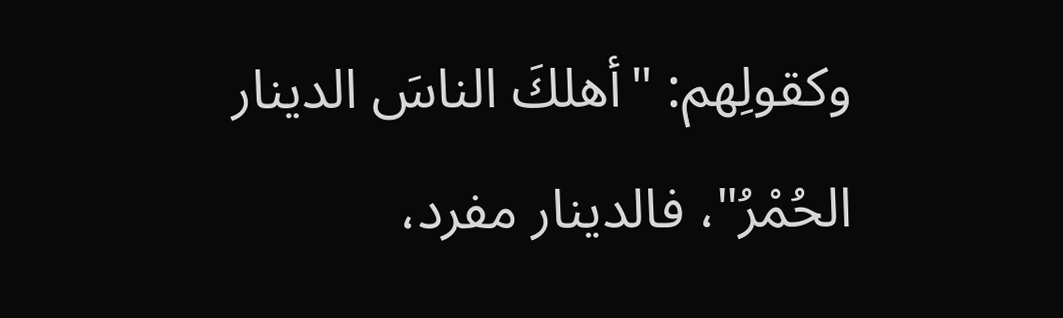وكقولِهم: "أهلكَ الناسَ الدينار الحُمْرُ"، فالدينار مفرد،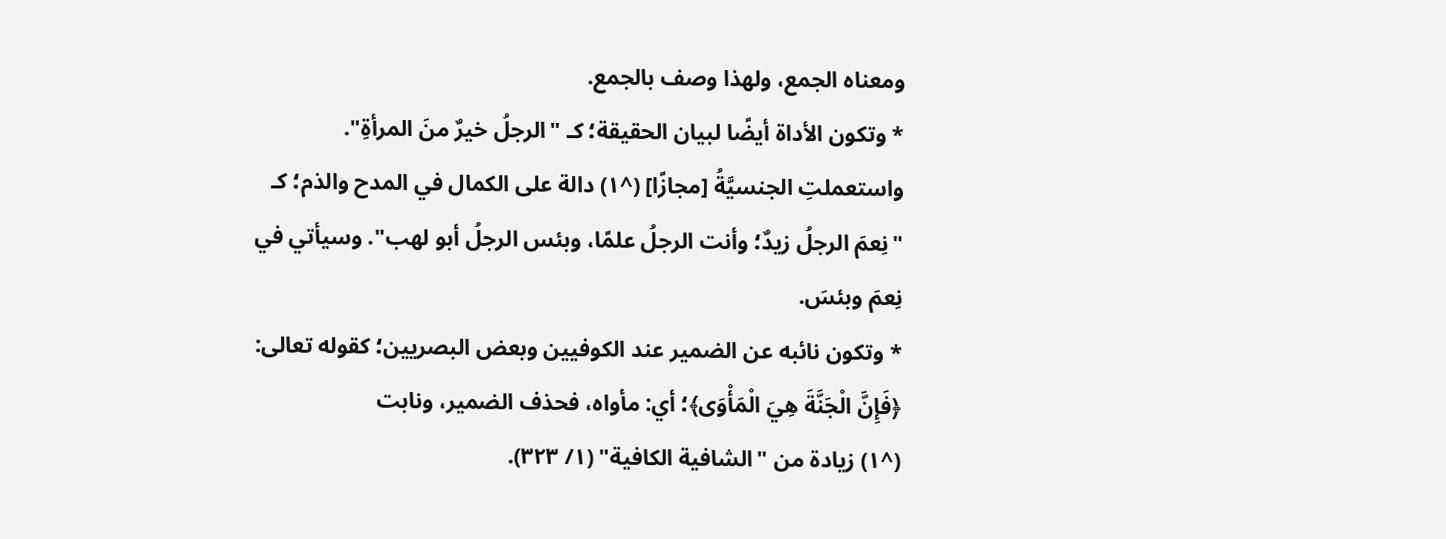ومعناه الجمع، ولهذا وصف بالجمع.
* وتكون الأداة أيضًا لبيان الحقيقة؛ كـ "الرجلُ خيرٌ منَ المرأةِ".
واستعملتِ الجنسيَّةُ [مجازًا] (^١) دالة على الكمال في المدح والذم؛ كـ "نِعمَ الرجلُ زيدٌ؛ وأنت الرجلُ علمًا، وبئس الرجلُ أبو لهب". وسيأتي في نِعمَ وبئسَ.
* وتكون نائبه عن الضمير عند الكوفيين وبعض البصريين؛ كقوله تعالى: ﴿فَإِنَّ الْجَنَّةَ هِيَ الْمَأْوَى﴾؛ أي: مأواه، فحذف الضمير، ونابت
(^١) زيادة من "الشافية الكافية" (١/ ٣٢٣).